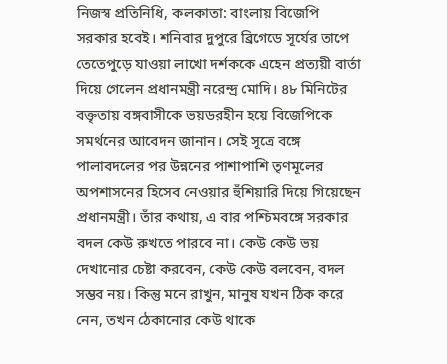নিজস্ব প্রতিনিধি, কলকাতা: বাংলায় বিজেপি সরকার হবেই। শনিবার দুপুরে ব্রিগেডে সূর্যের তাপে তেতেপুড়ে যাওয়া লাখো দর্শককে এহেন প্রত্যয়ী বার্তা দিয়ে গেলেন প্রধানমন্ত্রী নরেন্দ্র মোদি। ৪৮ মিনিটের বক্তৃতায় বঙ্গবাসীকে ভয়ডরহীন হয়ে বিজেপিকে সমর্থনের আবেদন জানান। সেই সূত্রে বঙ্গে পালাবদলের পর উন্ননের পাশাপাশি তৃণমূলের অপশাসনের হিসেব নেওয়ার হুঁশিয়ারি দিয়ে গিয়েছেন প্রধানমন্ত্রী। তাঁর কথায়, এ বার পশ্চিমবঙ্গে সরকার বদল কেউ রুখতে পারবে না। কেউ কেউ ভয় দেখানোর চেষ্টা করবেন, কেউ কেউ বলবেন, বদল সম্ভব নয়। কিন্তু মনে রাখুন, মানুষ যখন ঠিক করে নেন, তখন ঠেকানোর কেউ থাকে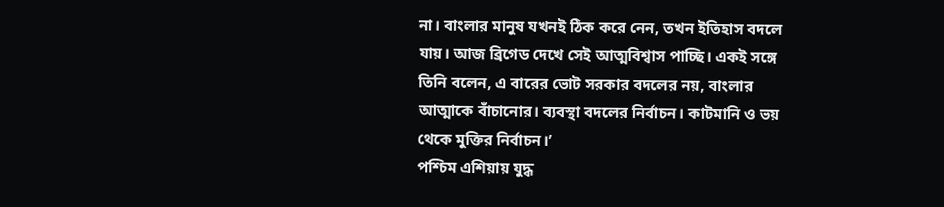না। বাংলার মানুষ যখনই ঠিক করে নেন, তখন ইতিহাস বদলে যায়। আজ ব্রিগেড দেখে সেই আত্মবিশ্বাস পাচ্ছি। একই সঙ্গে তিনি বলেন, এ বারের ভোট সরকার বদলের নয়, বাংলার আত্মাকে বাঁচানোর। ব্যবস্থা বদলের নির্বাচন। কাটমানি ও ভয় থেকে মুক্তির নির্বাচন।’
পশ্চিম এশিয়ায় যুদ্ধ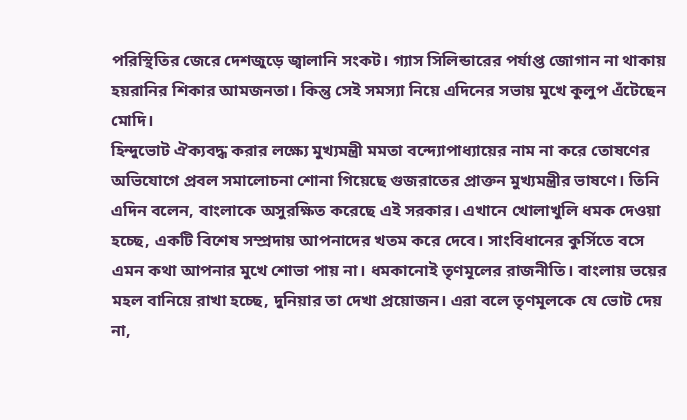পরিস্থিতির জেরে দেশজুড়ে জ্বালানি সংকট। গ্যাস সিলিন্ডারের পর্যাপ্ত জোগান না থাকায় হয়রানির শিকার আমজনতা। কিন্তু সেই সমস্যা নিয়ে এদিনের সভায় মুখে কুলুপ এঁটেছেন মোদি।
হিন্দুভোট ঐক্যবদ্ধ করার লক্ষ্যে মুখ্যমন্ত্রী মমতা বন্দ্যোপাধ্যায়ের নাম না করে তোষণের অভিযোগে প্রবল সমালোচনা শোনা গিয়েছে গুজরাতের প্রাক্তন মুখ্যমন্ত্রীর ভাষণে। তিনি এদিন বলেন, বাংলাকে অসুরক্ষিত করেছে এই সরকার। এখানে খোলাখুলি ধমক দেওয়া হচ্ছে, একটি বিশেষ সম্প্রদায় আপনাদের খতম করে দেবে। সাংবিধানের কুর্সিতে বসে এমন কথা আপনার মুখে শোভা পায় না। ধমকানোই তৃণমূলের রাজনীতি। বাংলায় ভয়ের মহল বানিয়ে রাখা হচ্ছে, দুনিয়ার তা দেখা প্রয়োজন। এরা বলে তৃণমূলকে যে ভোট দেয় না,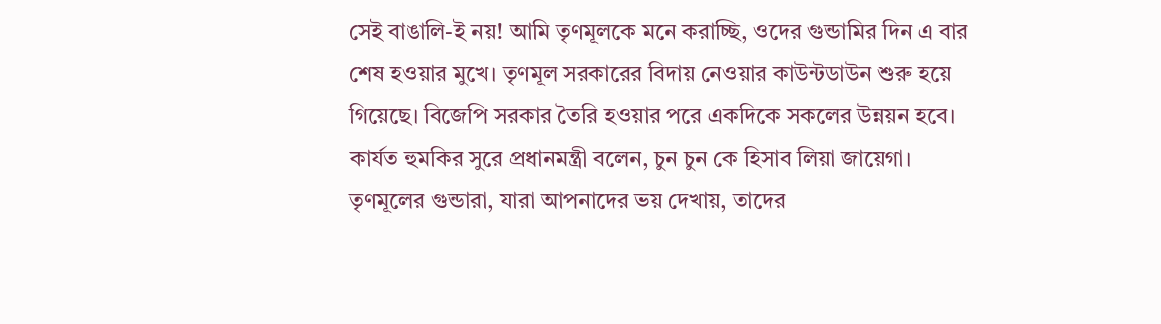সেই বাঙালি-ই নয়! আমি তৃণমূলকে মনে করাচ্ছি, ওদের গুন্ডামির দিন এ বার শেষ হওয়ার মুখে। তৃণমূল সরকারের বিদায় নেওয়ার কাউন্টডাউন শুরু হয়ে গিয়েছে। বিজেপি সরকার তৈরি হওয়ার পরে একদিকে সকলের উন্নয়ন হবে। কার্যত হুমকির সুরে প্রধানমন্ত্রী বলেন, চুন চুন কে হিসাব লিয়া জায়েগা। তৃণমূলের গুন্ডারা, যারা আপনাদের ভয় দেখায়, তাদের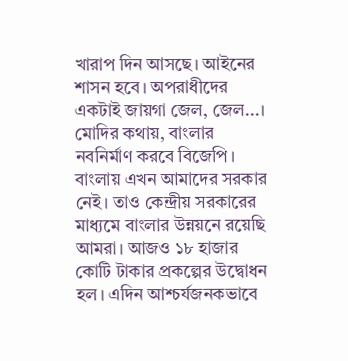খারাপ দিন আসছে। আইনের শাসন হবে। অপরাধীদের একটাই জায়গা জেল, জেল...। মোদির কথায়, বাংলার নবনির্মাণ করবে বিজেপি। বাংলায় এখন আমাদের সরকার নেই। তাও কেন্দ্রীয় সরকারের মাধ্যমে বাংলার উন্নয়নে রয়েছি আমরা। আজও ১৮ হাজার কোটি টাকার প্রকল্পের উদ্বোধন হল। এদিন আশ্চর্যজনকভাবে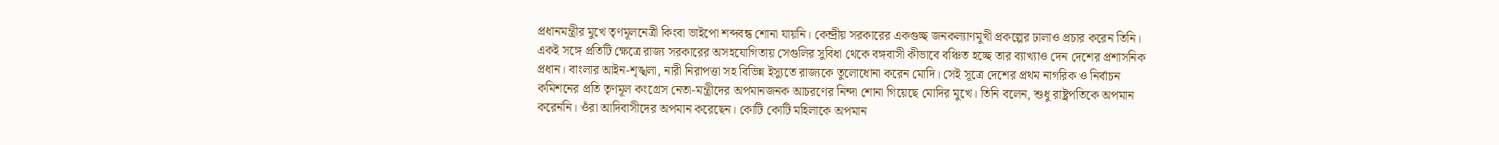প্রধানমন্ত্রীর মুখে তৃণমূলনেত্রী কিংবা ভাইপো শব্দবন্ধ শোনা যায়নি। কেন্দ্রীয় সরকারের একগুচ্ছ জনকল্যাণমুখী প্রকল্পের ঢালাও প্রচার করেন তিনি। একই সঙ্গে প্রতিটি ক্ষেত্রে রাজ্য সরকারের অসহযোগিতায় সেগুলির সুবিধা থেকে বঙ্গবাসী কীভাবে বঞ্চিত হচ্ছে তার ব্যাখ্যাও দেন দেশের প্রশাসনিক প্রধান। বাংলার আইন-শৃঙ্খলা, নারী নিরাপত্তা সহ বিভিন্ন ইস্যুতে রাজ্যকে তুলোধোনা করেন মোদি। সেই সূত্রে দেশের প্রথম নাগরিক ও নির্বাচন কমিশনের প্রতি তৃণমূল কংগ্রেস নেতা-মন্ত্রীদের অপমানজনক আচরণের নিন্দা শোনা গিয়েছে মোদির মুখে। তিনি বলেন, শুধু রাষ্ট্রপতিকে অপমান করেননি। ওঁরা আদিবাসীদের অপমান করেছেন। কোটি কোটি মহিলাকে অপমান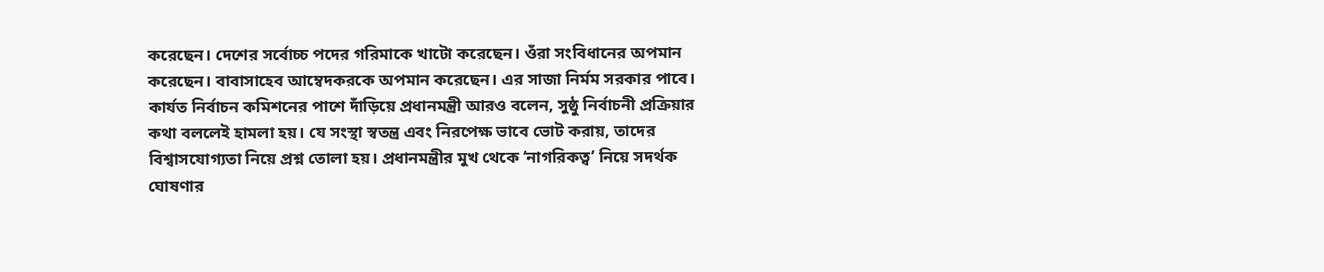করেছেন। দেশের সর্বোচ্চ পদের গরিমাকে খাটো করেছেন। ওঁরা সংবিধানের অপমান করেছেন। বাবাসাহেব আম্বেদকরকে অপমান করেছেন। এর সাজা নির্মম সরকার পাবে। কার্যত নির্বাচন কমিশনের পাশে দাঁড়িয়ে প্রধানমন্ত্রী আরও বলেন, সুষ্ঠু নির্বাচনী প্রক্রিয়ার কথা বললেই হামলা হয়। যে সংস্থা স্বতন্ত্র এবং নিরপেক্ষ ভাবে ভোট করায়, তাদের বিশ্বাসযোগ্যতা নিয়ে প্রশ্ন তোলা হয়। প্রধানমন্ত্রীর মুখ থেকে ‘নাগরিকত্ব’ নিয়ে সদর্থক ঘোষণার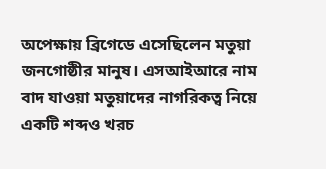অপেক্ষায় ব্রিগেডে এসেছিলেন মতুয়া জনগোষ্ঠীর মানুষ। এসআইআরে নাম বাদ যাওয়া মতুয়াদের নাগরিকত্ব নিয়ে একটি শব্দও খরচ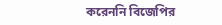করেননি বিজেপির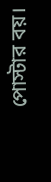পোস্টার বয়।